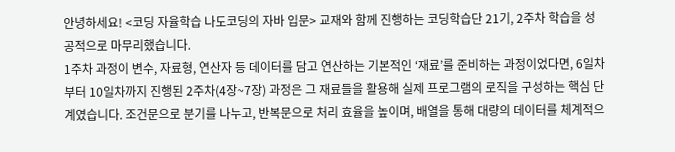안녕하세요! <코딩 자율학습 나도코딩의 자바 입문> 교재와 함께 진행하는 코딩학습단 21기, 2주차 학습을 성공적으로 마무리했습니다.
1주차 과정이 변수, 자료형, 연산자 등 데이터를 담고 연산하는 기본적인 ‘재료’를 준비하는 과정이었다면, 6일차부터 10일차까지 진행된 2주차(4장~7장) 과정은 그 재료들을 활용해 실제 프로그램의 로직을 구성하는 핵심 단계였습니다. 조건문으로 분기를 나누고, 반복문으로 처리 효율을 높이며, 배열을 통해 대량의 데이터를 체계적으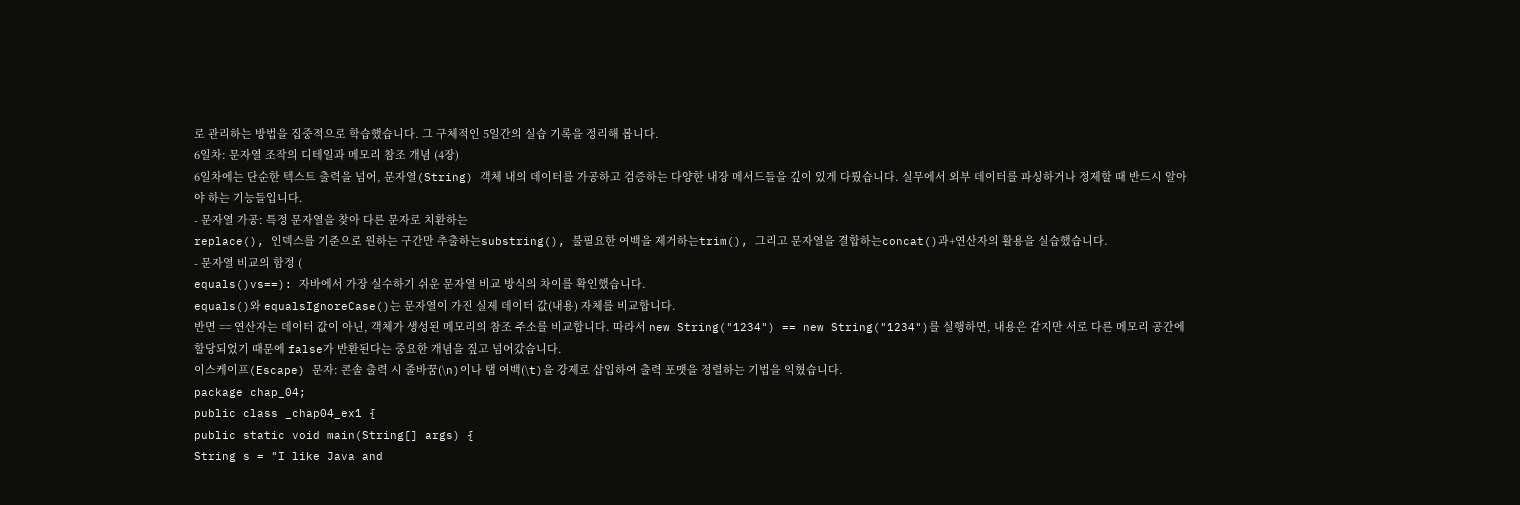로 관리하는 방법을 집중적으로 학습했습니다. 그 구체적인 5일간의 실습 기록을 정리해 봅니다.
6일차: 문자열 조작의 디테일과 메모리 참조 개념 (4장)
6일차에는 단순한 텍스트 출력을 넘어, 문자열(String) 객체 내의 데이터를 가공하고 검증하는 다양한 내장 메서드들을 깊이 있게 다뤘습니다. 실무에서 외부 데이터를 파싱하거나 정제할 때 반드시 알아야 하는 기능들입니다.
- 문자열 가공: 특정 문자열을 찾아 다른 문자로 치환하는
replace(), 인덱스를 기준으로 원하는 구간만 추출하는substring(), 불필요한 여백을 제거하는trim(), 그리고 문자열을 결합하는concat()과+연산자의 활용을 실습했습니다.
- 문자열 비교의 함정 (
equals()vs==): 자바에서 가장 실수하기 쉬운 문자열 비교 방식의 차이를 확인했습니다.
equals()와 equalsIgnoreCase()는 문자열이 가진 실제 데이터 값(내용) 자체를 비교합니다.
반면 == 연산자는 데이터 값이 아닌, 객체가 생성된 메모리의 참조 주소를 비교합니다. 따라서 new String("1234") == new String("1234")를 실행하면, 내용은 같지만 서로 다른 메모리 공간에 할당되었기 때문에 false가 반환된다는 중요한 개념을 짚고 넘어갔습니다.
이스케이프(Escape) 문자: 콘솔 출력 시 줄바꿈(\n)이나 탭 여백(\t)을 강제로 삽입하여 출력 포맷을 정렬하는 기법을 익혔습니다.
package chap_04;
public class _chap04_ex1 {
public static void main(String[] args) {
String s = "I like Java and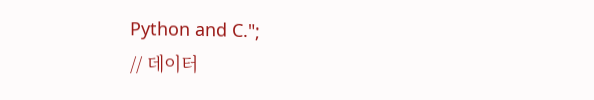Python and C.";
// 데이터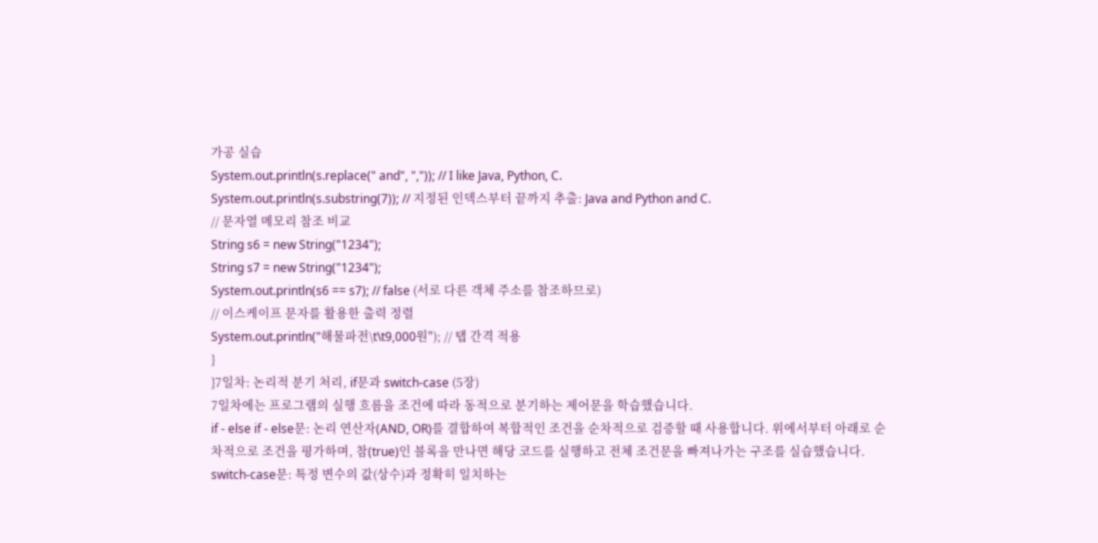가공 실습
System.out.println(s.replace(" and", ",")); // I like Java, Python, C.
System.out.println(s.substring(7)); // 지정된 인덱스부터 끝까지 추출: Java and Python and C.
// 문자열 메모리 참조 비교
String s6 = new String("1234");
String s7 = new String("1234");
System.out.println(s6 == s7); // false (서로 다른 객체 주소를 참조하므로)
// 이스케이프 문자를 활용한 출력 정렬
System.out.println("해물파전\t\t9,000원"); // 탭 간격 적용
}
}7일차: 논리적 분기 처리, if문과 switch-case (5장)
7일차에는 프로그램의 실행 흐름을 조건에 따라 동적으로 분기하는 제어문을 학습했습니다.
if - else if - else문: 논리 연산자(AND, OR)를 결합하여 복합적인 조건을 순차적으로 검증할 때 사용합니다. 위에서부터 아래로 순차적으로 조건을 평가하며, 참(true)인 블록을 만나면 해당 코드를 실행하고 전체 조건문을 빠져나가는 구조를 실습했습니다.
switch-case문: 특정 변수의 값(상수)과 정확히 일치하는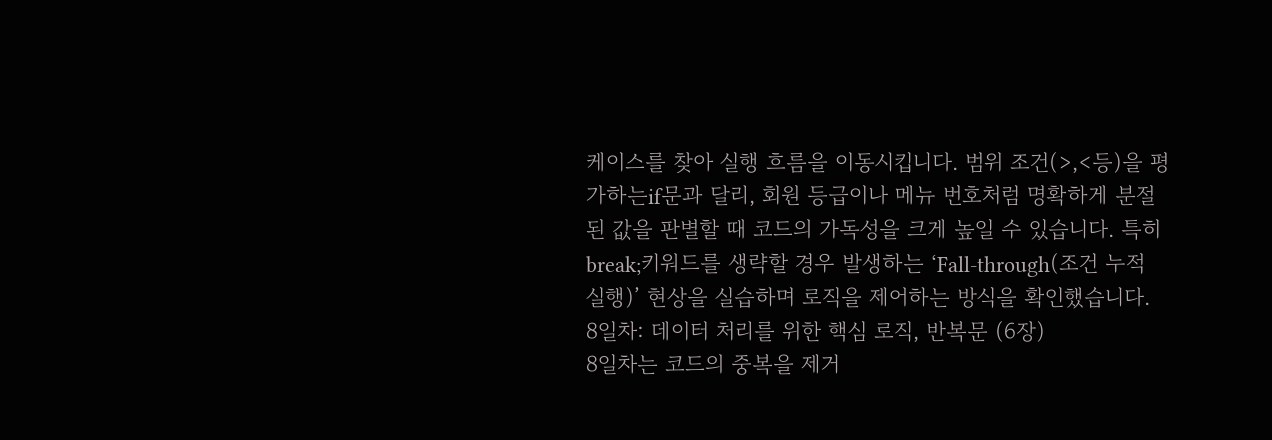케이스를 찾아 실행 흐름을 이동시킵니다. 범위 조건(>,<등)을 평가하는if문과 달리, 회원 등급이나 메뉴 번호처럼 명확하게 분절된 값을 판별할 때 코드의 가독성을 크게 높일 수 있습니다. 특히break;키워드를 생략할 경우 발생하는 ‘Fall-through(조건 누적 실행)’ 현상을 실습하며 로직을 제어하는 방식을 확인했습니다.
8일차: 데이터 처리를 위한 핵심 로직, 반복문 (6장)
8일차는 코드의 중복을 제거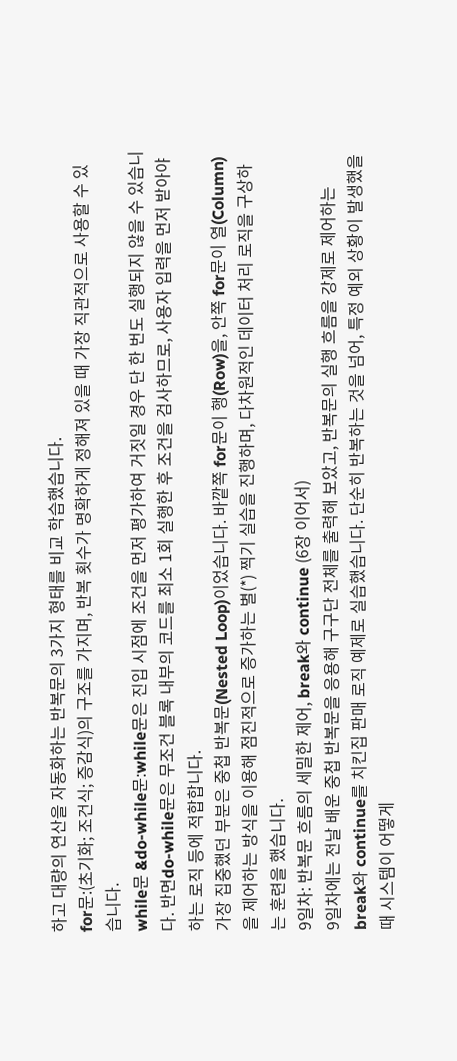하고 대량의 연산을 자동화하는 반복문의 3가지 형태를 비교 학습했습니다.
for문:(초기화; 조건식; 증감식)의 구조를 가지며, 반복 횟수가 명확하게 정해져 있을 때 가장 직관적으로 사용할 수 있습니다.
while문 &do-while문:while문은 진입 시점에 조건을 먼저 평가하여 거짓일 경우 단 한 번도 실행되지 않을 수 있습니다. 반면do-while문은 무조건 블록 내부의 코드를 최소 1회 실행한 후 조건을 검사하므로, 사용자 입력을 먼저 받아야 하는 로직 등에 적합합니다.
가장 집중했던 부분은 중첩 반복문(Nested Loop)이었습니다. 바깥쪽 for문이 행(Row)을, 안쪽 for문이 열(Column)을 제어하는 방식을 이용해 점진적으로 증가하는 별(*) 찍기 실습을 진행하며, 다차원적인 데이터 처리 로직을 구상하는 훈련을 했습니다.
9일차: 반복문 흐름의 세밀한 제어, break와 continue (6장 이어서)
9일차에는 전날 배운 중첩 반복문을 응용해 구구단 전체를 출력해 보았고, 반복문의 실행 흐름을 강제로 제어하는 break와 continue를 치킨집 판매 로직 예제로 실습했습니다. 단순히 반복하는 것을 넘어, 특정 예외 상황이 발생했을 때 시스템이 어떻게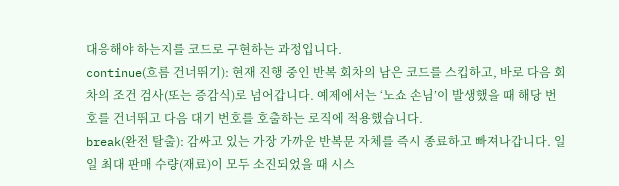대응해야 하는지를 코드로 구현하는 과정입니다.
continue(흐름 건너뛰기): 현재 진행 중인 반복 회차의 남은 코드를 스킵하고, 바로 다음 회차의 조건 검사(또는 증감식)로 넘어갑니다. 예제에서는 ‘노쇼 손님’이 발생했을 때 해당 번호를 건너뛰고 다음 대기 번호를 호출하는 로직에 적용했습니다.
break(완전 탈출): 감싸고 있는 가장 가까운 반복문 자체를 즉시 종료하고 빠져나갑니다. 일일 최대 판매 수량(재료)이 모두 소진되었을 때 시스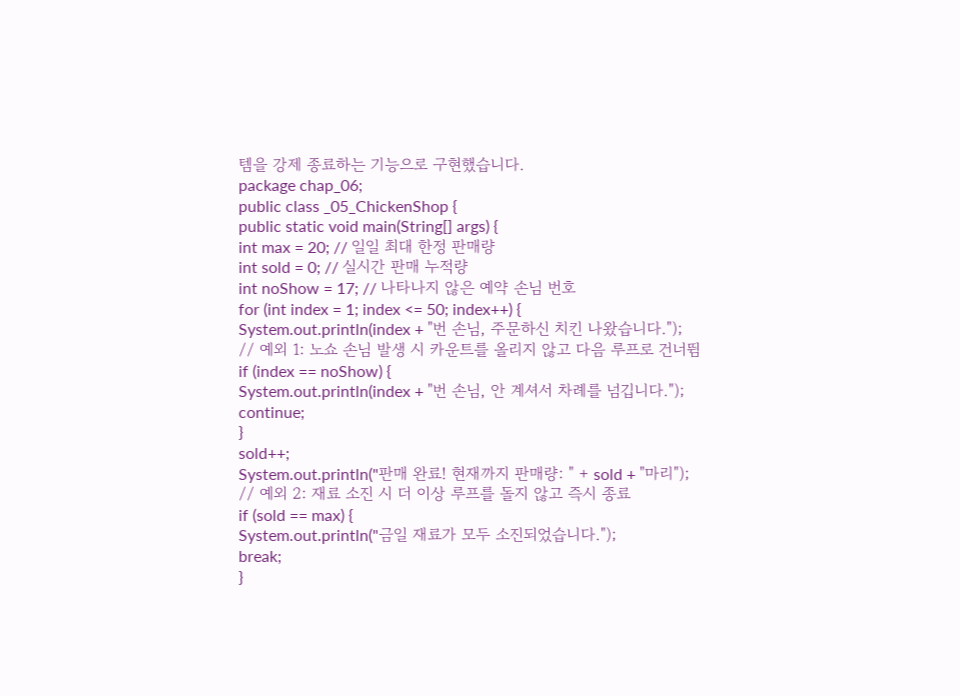템을 강제 종료하는 기능으로 구현했습니다.
package chap_06;
public class _05_ChickenShop {
public static void main(String[] args) {
int max = 20; // 일일 최대 한정 판매량
int sold = 0; // 실시간 판매 누적량
int noShow = 17; // 나타나지 않은 예약 손님 번호
for (int index = 1; index <= 50; index++) {
System.out.println(index + "번 손님, 주문하신 치킨 나왔습니다.");
// 예외 1: 노쇼 손님 발생 시 카운트를 올리지 않고 다음 루프로 건너뜀
if (index == noShow) {
System.out.println(index + "번 손님, 안 계셔서 차례를 넘깁니다.");
continue;
}
sold++;
System.out.println("판매 완료! 현재까지 판매량: " + sold + "마리");
// 예외 2: 재료 소진 시 더 이상 루프를 돌지 않고 즉시 종료
if (sold == max) {
System.out.println("금일 재료가 모두 소진되었습니다.");
break;
}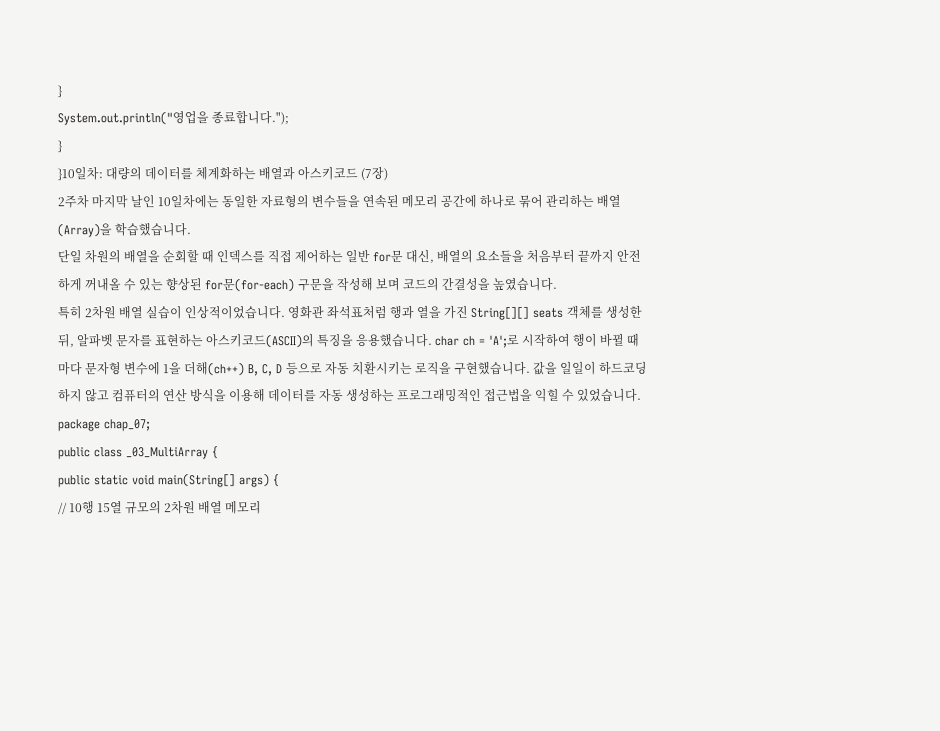}
System.out.println("영업을 종료합니다.");
}
}10일차: 대량의 데이터를 체계화하는 배열과 아스키코드 (7장)
2주차 마지막 날인 10일차에는 동일한 자료형의 변수들을 연속된 메모리 공간에 하나로 묶어 관리하는 배열(Array)을 학습했습니다.
단일 차원의 배열을 순회할 때 인덱스를 직접 제어하는 일반 for문 대신, 배열의 요소들을 처음부터 끝까지 안전하게 꺼내올 수 있는 향상된 for문(for-each) 구문을 작성해 보며 코드의 간결성을 높였습니다.
특히 2차원 배열 실습이 인상적이었습니다. 영화관 좌석표처럼 행과 열을 가진 String[][] seats 객체를 생성한 뒤, 알파벳 문자를 표현하는 아스키코드(ASCII)의 특징을 응용했습니다. char ch = 'A';로 시작하여 행이 바뀔 때마다 문자형 변수에 1을 더해(ch++) B, C, D 등으로 자동 치환시키는 로직을 구현했습니다. 값을 일일이 하드코딩하지 않고 컴퓨터의 연산 방식을 이용해 데이터를 자동 생성하는 프로그래밍적인 접근법을 익힐 수 있었습니다.
package chap_07;
public class _03_MultiArray {
public static void main(String[] args) {
// 10행 15열 규모의 2차원 배열 메모리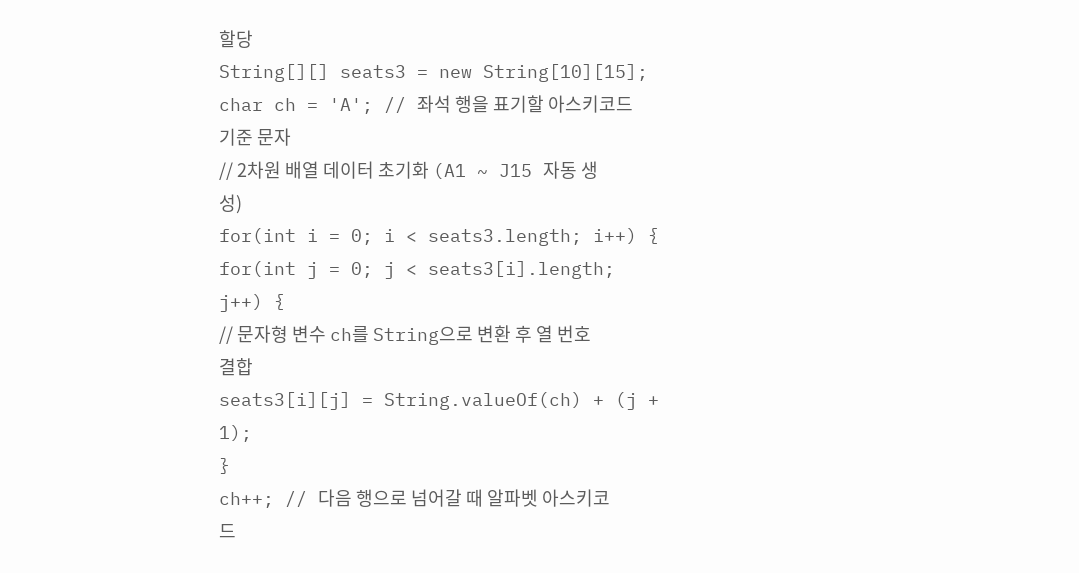할당
String[][] seats3 = new String[10][15];
char ch = 'A'; // 좌석 행을 표기할 아스키코드 기준 문자
// 2차원 배열 데이터 초기화 (A1 ~ J15 자동 생성)
for(int i = 0; i < seats3.length; i++) {
for(int j = 0; j < seats3[i].length; j++) {
// 문자형 변수 ch를 String으로 변환 후 열 번호 결합
seats3[i][j] = String.valueOf(ch) + (j + 1);
}
ch++; // 다음 행으로 넘어갈 때 알파벳 아스키코드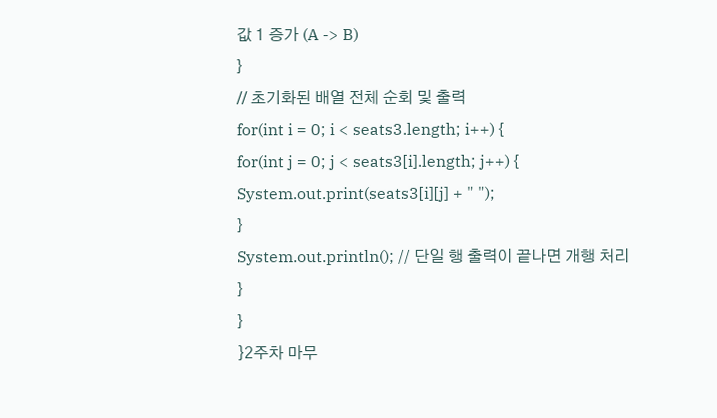값 1 증가 (A -> B)
}
// 초기화된 배열 전체 순회 및 출력
for(int i = 0; i < seats3.length; i++) {
for(int j = 0; j < seats3[i].length; j++) {
System.out.print(seats3[i][j] + " ");
}
System.out.println(); // 단일 행 출력이 끝나면 개행 처리
}
}
}2주차 마무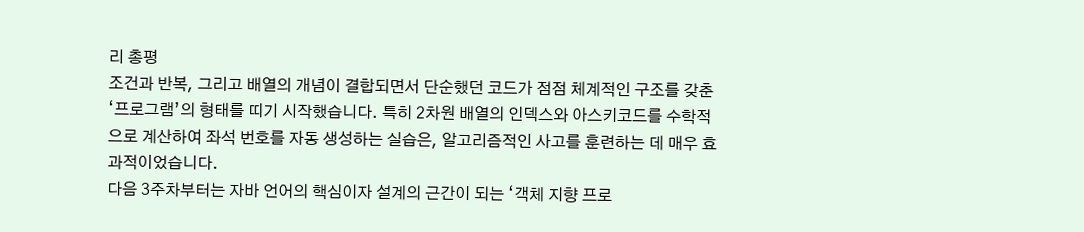리 총평
조건과 반복, 그리고 배열의 개념이 결합되면서 단순했던 코드가 점점 체계적인 구조를 갖춘 ‘프로그램’의 형태를 띠기 시작했습니다. 특히 2차원 배열의 인덱스와 아스키코드를 수학적으로 계산하여 좌석 번호를 자동 생성하는 실습은, 알고리즘적인 사고를 훈련하는 데 매우 효과적이었습니다.
다음 3주차부터는 자바 언어의 핵심이자 설계의 근간이 되는 ‘객체 지향 프로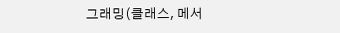그래밍(클래스, 메서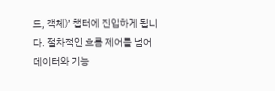드, 객체)’ 챕터에 진입하게 됩니다. 절차적인 흐름 제어를 넘어 데이터와 기능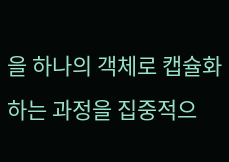을 하나의 객체로 캡슐화하는 과정을 집중적으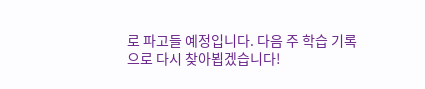로 파고들 예정입니다. 다음 주 학습 기록으로 다시 찾아뵙겠습니다!